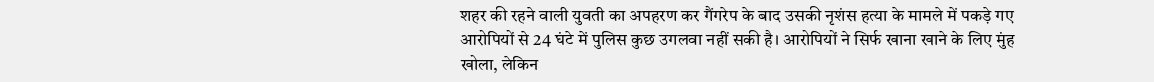शहर की रहने वाली युवती का अपहरण कर गैंगरेप के बाद उसकी नृशंस हत्या के मामले में पकड़े गए आरोपियों से 24 घंटे में पुलिस कुछ उगलवा नहीं सकी है। आरोपियों ने सिर्फ खाना खाने के लिए मुंह खोला, लेकिन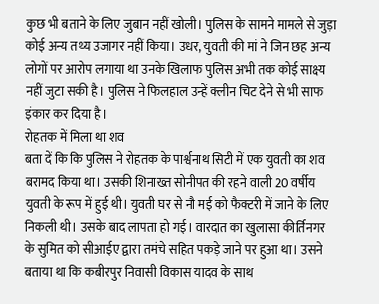कुछ भी बताने के लिए जुबान नहीं खोली। पुलिस के सामने मामले से जुड़ा कोई अन्य तथ्य उजागर नहीं किया। उधर, युवती की मां ने जिन छह अन्य लोगों पर आरोप लगाया था उनके खिलाफ पुलिस अभी तक कोई साक्ष्य नहीं जुटा सकी है। पुलिस ने फिलहाल उन्हें क्लीन चिट देने से भी साफ इंकार कर दिया है।
रोहतक में मिला था शव
बता दें कि कि पुलिस ने रोहतक के पार्श्वनाथ सिटी में एक युवती का शव बरामद किया था। उसकी शिनाख्त सोनीपत की रहने वाली 20 वर्षीय युवती के रूप में हुई थी। युवती घर से नौ मई को फैक्टरी में जाने के लिए निकली थी। उसके बाद लापता हो गई। वारदात का खुलासा कीर्तिनगर के सुमित को सीआईए द्वारा तमंचे सहित पकड़े जाने पर हुआ था। उसने बताया था कि कबीरपुर निवासी विकास यादव के साथ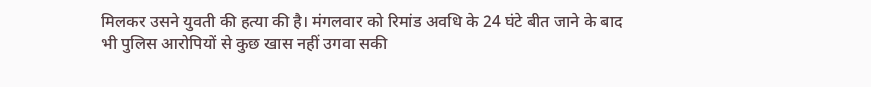मिलकर उसने युवती की हत्या की है। मंगलवार को रिमांड अवधि के 24 घंटे बीत जाने के बाद भी पुलिस आरोपियों से कुछ खास नहीं उगवा सकी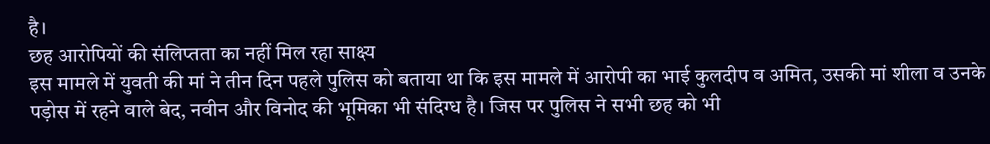है।
छह आरोपियों की संलिप्तता का नहीं मिल रहा साक्ष्य
इस मामले में युवती की मां ने तीन दिन पहले पुलिस को बताया था कि इस मामले में आरोपी का भाई कुलदीप व अमित, उसकी मां शीला व उनके पड़ोस में रहने वाले बेद, नवीन और विनोद की भूमिका भी संदिग्ध है। जिस पर पुलिस ने सभी छह को भी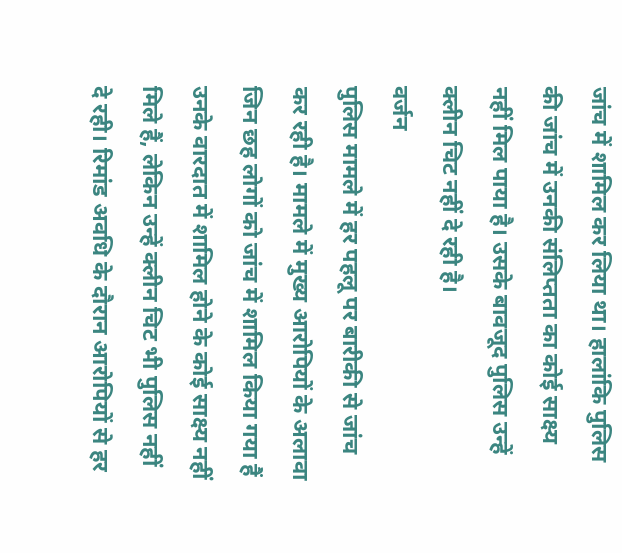जांच में शामिल कर लिया था। हालांकि पुलिस की जांच में उनकी संलिप्तता का कोई साक्ष्य नहीं मिल पाया है। उसके बावजूद पुलिस उन्हें क्लीन चिट नहीं दे रही है।
वर्जन
पुलिस मामले में हर पहलू पर बारीकी से जांच कर रही है। मामले में मुख्य आरोपियों के अलावा जिन छह लोगों को जांच में शामिल किया गया हैं उनके वारदात में शामिल होने के कोई साक्ष्य नहीं मिले हैं, लेकिन उन्हें क्लीन चिट भी पुलिस नहीं दे रही। रिमांड अवधि के दौरान आरोपियों से हर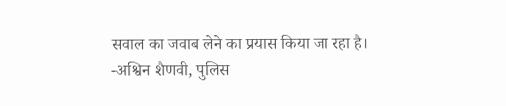सवाल का जवाब लेने का प्रयास किया जा रहा है।
-अश्विन शैणवी, पुलिस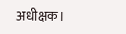अधीक्षक।